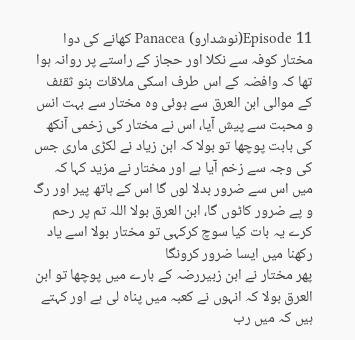Episode 11(نوشدارو) Panacea کھانے کی دوا
مختار کوفہ سے نکلا اور حجاز کے راستے پر روانہ ہوا تھا کہ وافضہ کے اس طرف اسکی ملاقات بنو ثقئف کے موالی ابن العرق سے ہوئی وہ مختار سے بہت انس و محبت سے پیش آیا، اس نے مختار کی زخمی آنکھ کی بابت پوچھا تو بولا کہ ابن زیاد نے لکڑی ماری جس کی وجہ سے زخم آیا ہے اور مختار نے مزید کہا کہ میں اس سے ضرور بدلا لوں گا اس کے ہاتھ پیر اور رگ و پے ضرور کاٹوں گا، ابن العرق بولا اللہ تم پر رحم کرے یہ بات کیا سوچ کرکہی تو مختار بولا اسے یاد رکھنا میں ایسا ضرور کرونگا
پھر مختار نے ابن زبیررضہ کے بارے میں پوچھا تو ابن العرق بولا کہ انہوں نے کعبہ میں پناہ لی ہے اور کہتے ہیں کہ میں رب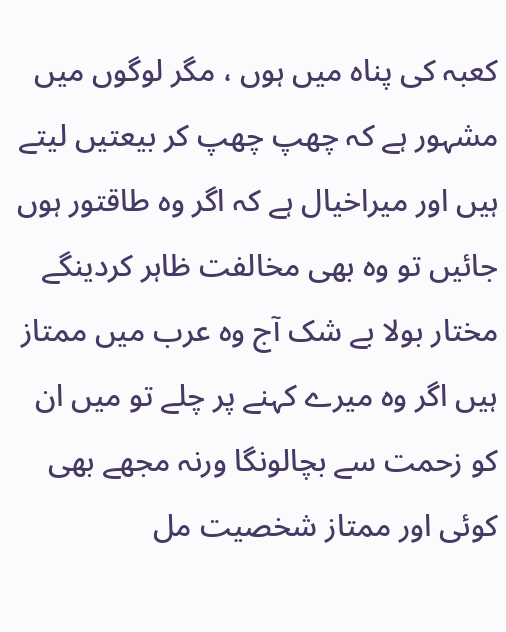کعبہ کی پناہ میں ہوں ، مگر لوگوں میں مشہور ہے کہ چھپ چھپ کر بیعتیں لیتے ہیں اور میراخیال ہے کہ اگر وہ طاقتور ہوں جائیں تو وہ بھی مخالفت ظاہر کردینگے مختار بولا بے شک آج وہ عرب میں ممتاز ہیں اگر وہ میرے کہنے پر چلے تو میں ان کو زحمت سے بچالونگا ورنہ مجھے بھی کوئی اور ممتاز شخصیت مل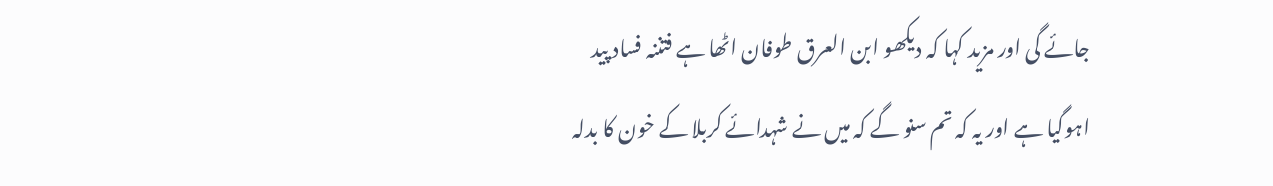جائے گی اور مزید کہا کہ دیکھو ابن العرق طوفان اٹھا ہے فتننہ فساد پید اہوگیا ہے اور یہ کہ تم سنو گے کہ میں نے شہدائے کربلا کے خون کا بدلہ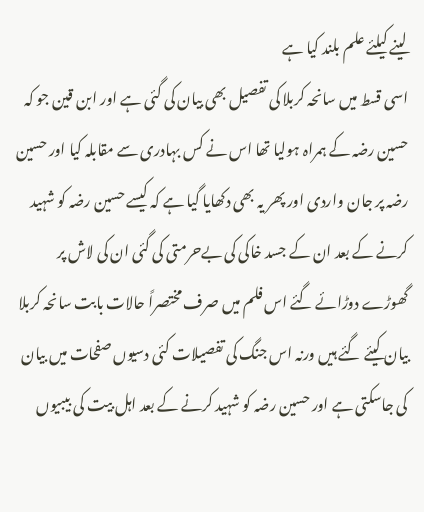لینے کیلئے علم بلند کیا ہے
اسی قسط میں سانحہ کربلا کی تفصیل بھی بیان کی گئی ہے اور ابن قین جو کہ حسین رضہ کے ہمراہ ہولیا تھا اس نے کس بہادری سے مقابلہ کیا اور حسین رضہ پر جان واردی اور پھر یہ بھی دکھایا گیا ہے کہ کیسے حسین رضہ کو شہید کرنے کے بعد ان کے جسد خاکی کی بےحرمتی کی گئی ان کی لاش پر گھوڑے دوڑائے گئے اس فلم میں صرف مختصراً حالات بابت سانحہ کربلا بیان کیئے گئے ہیں ورنہ اس جنگ کی تفصیلات کئی دسیوں صفحات میں بیان کی جاسکتی ہے اور حسین رضہ کو شہید کرنے کے بعد اہل بیت کی بیبیوں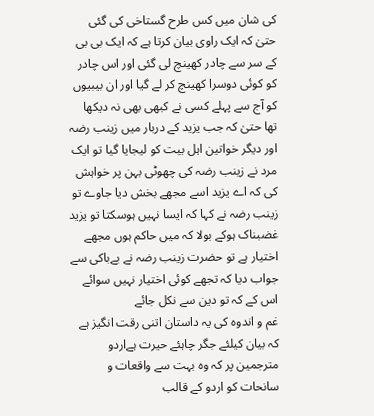کی شان میں کس طرح گستاخی کی گئی حتیٰ کہ ایک راوی بیان کرتا ہے کہ ایک بی بی کے سر سے چادر کھینچ لی گئی اور اس چادر کو کوئی دوسرا کھینچ کر لے گیا اور ان بیبیوں کو آج سے پہلے کسی نے کبھی بھی نہ دیکھا تھا حتیٰ کہ جب یزید کے دربار میں زینب رضہ اور دیگر خواتین اہل بیت کو لیجایا گیا تو ایک مرد نے زینب رضہ کی چھوٹی بہن پر خواہش کی کہ اے یزید اسے مجھے بخش دیا جاوے تو زینب رضہ نے کہا کہ ایسا نہیں ہوسکتا تو یزید غضبناک ہوکے بولا کہ میں حاکم ہوں مجھے اختیار ہے تو حضرت زینب رضہ نے بےباکی سے جواب دیا کہ تجھے کوئی اختیار نہیں سوائے اس کے کہ تو دین سے نکل جائے
غم و اندوہ کی یہ داستان اتنی رقت انگیز ہے کہ بیان کیلئے جگر چاہئے حیرت ہےاردو مترجمین پر کہ وہ بہت سے واقعات و سانحات کو اردو کے قالب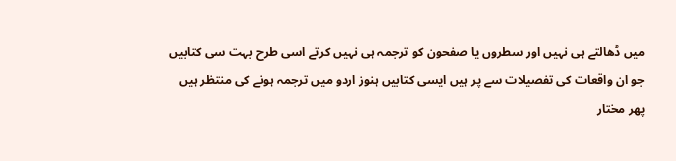میں ڈھالتے ہی نہیں اور سطروں یا صفحون کو ترجمہ ہی نہیں کرتے اسی طرح بہت سی کتابیں جو ان واقعات کی تفصیلات سے پر ہیں ایسی کتابیں ہنوز اردو میں ترجمہ ہونے کی منتظر ہیں
پھر مختار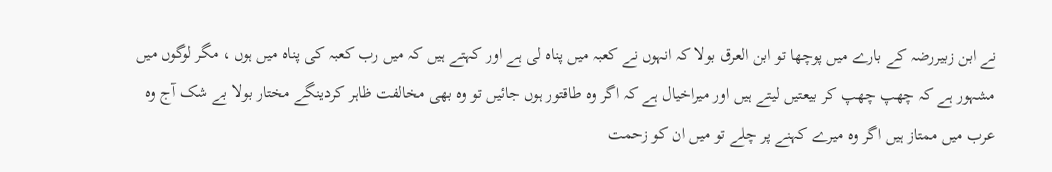نے ابن زبیررضہ کے بارے میں پوچھا تو ابن العرق بولا کہ انہوں نے کعبہ میں پناہ لی ہے اور کہتے ہیں کہ میں رب کعبہ کی پناہ میں ہوں ، مگر لوگوں میں مشہور ہے کہ چھپ چھپ کر بیعتیں لیتے ہیں اور میراخیال ہے کہ اگر وہ طاقتور ہوں جائیں تو وہ بھی مخالفت ظاہر کردینگے مختار بولا بے شک آج وہ عرب میں ممتاز ہیں اگر وہ میرے کہنے پر چلے تو میں ان کو زحمت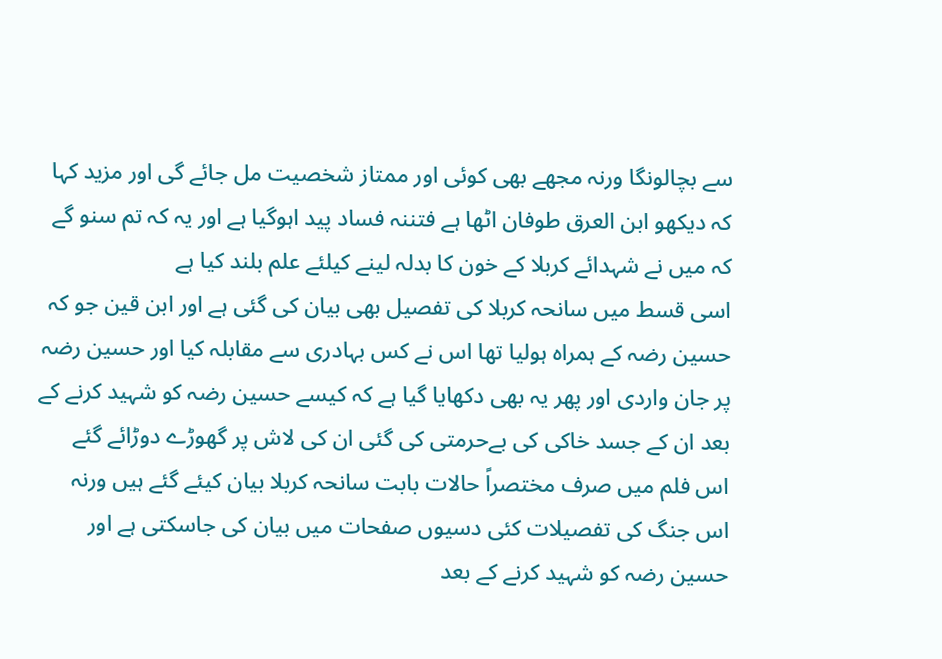سے بچالونگا ورنہ مجھے بھی کوئی اور ممتاز شخصیت مل جائے گی اور مزید کہا کہ دیکھو ابن العرق طوفان اٹھا ہے فتننہ فساد پید اہوگیا ہے اور یہ کہ تم سنو گے کہ میں نے شہدائے کربلا کے خون کا بدلہ لینے کیلئے علم بلند کیا ہے
اسی قسط میں سانحہ کربلا کی تفصیل بھی بیان کی گئی ہے اور ابن قین جو کہ حسین رضہ کے ہمراہ ہولیا تھا اس نے کس بہادری سے مقابلہ کیا اور حسین رضہ پر جان واردی اور پھر یہ بھی دکھایا گیا ہے کہ کیسے حسین رضہ کو شہید کرنے کے بعد ان کے جسد خاکی کی بےحرمتی کی گئی ان کی لاش پر گھوڑے دوڑائے گئے اس فلم میں صرف مختصراً حالات بابت سانحہ کربلا بیان کیئے گئے ہیں ورنہ اس جنگ کی تفصیلات کئی دسیوں صفحات میں بیان کی جاسکتی ہے اور حسین رضہ کو شہید کرنے کے بعد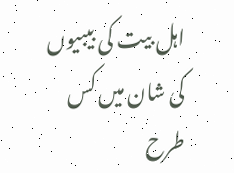اہل بیت کی بیبیوں کی شان میں کس طرح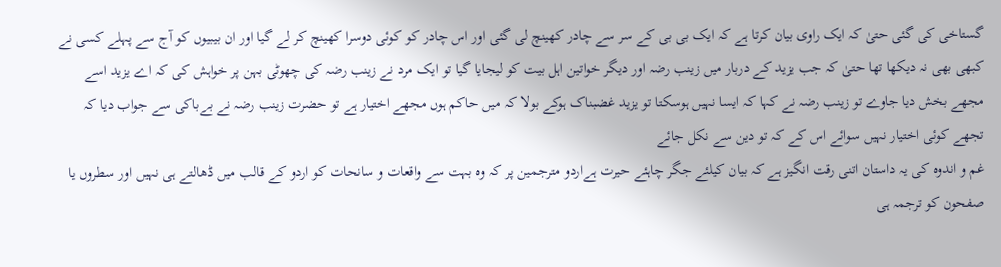گستاخی کی گئی حتیٰ کہ ایک راوی بیان کرتا ہے کہ ایک بی بی کے سر سے چادر کھینچ لی گئی اور اس چادر کو کوئی دوسرا کھینچ کر لے گیا اور ان بیبیوں کو آج سے پہلے کسی نے کبھی بھی نہ دیکھا تھا حتیٰ کہ جب یزید کے دربار میں زینب رضہ اور دیگر خواتین اہل بیت کو لیجایا گیا تو ایک مرد نے زینب رضہ کی چھوٹی بہن پر خواہش کی کہ اے یزید اسے مجھے بخش دیا جاوے تو زینب رضہ نے کہا کہ ایسا نہیں ہوسکتا تو یزید غضبناک ہوکے بولا کہ میں حاکم ہوں مجھے اختیار ہے تو حضرت زینب رضہ نے بےباکی سے جواب دیا کہ تجھے کوئی اختیار نہیں سوائے اس کے کہ تو دین سے نکل جائے
غم و اندوہ کی یہ داستان اتنی رقت انگیز ہے کہ بیان کیلئے جگر چاہئے حیرت ہےاردو مترجمین پر کہ وہ بہت سے واقعات و سانحات کو اردو کے قالب میں ڈھالتے ہی نہیں اور سطروں یا صفحون کو ترجمہ ہی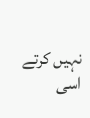نہیں کرتے اسی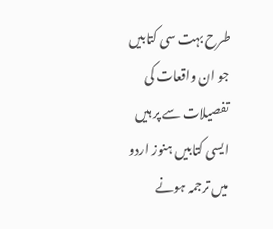طرح بہت سی کتابیں جو ان واقعات کی تفصیلات سے پر ہیں ایسی کتابیں ہنوز اردو میں ترجمہ ہونے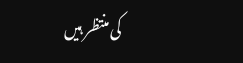کی منتظر ہیں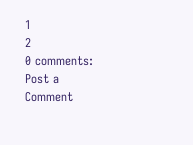1
2
0 comments:
Post a Comment